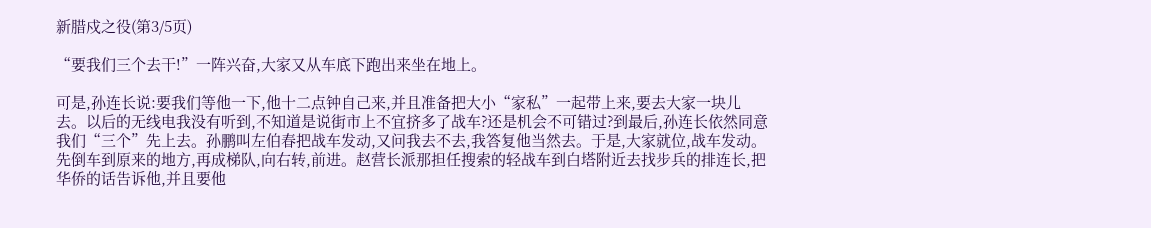新腊戍之役(第3/5页)

“要我们三个去干!”一阵兴奋,大家又从车底下跑出来坐在地上。

可是,孙连长说:要我们等他一下,他十二点钟自己来,并且准备把大小“家私”一起带上来,要去大家一块儿去。以后的无线电我没有听到,不知道是说街市上不宜挤多了战车?还是机会不可错过?到最后,孙连长依然同意我们“三个”先上去。孙鹏叫左伯春把战车发动,又问我去不去,我答复他当然去。于是,大家就位,战车发动。先倒车到原来的地方,再成梯队,向右转,前进。赵营长派那担任搜索的轻战车到白塔附近去找步兵的排连长,把华侨的话告诉他,并且要他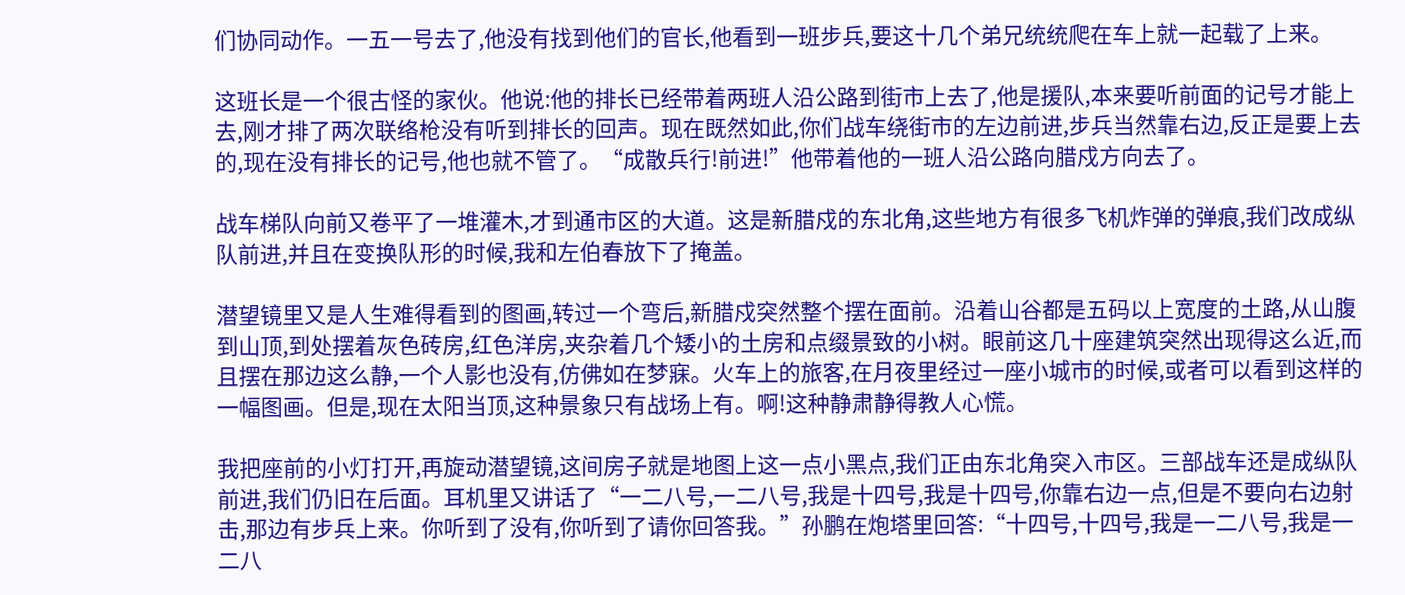们协同动作。一五一号去了,他没有找到他们的官长,他看到一班步兵,要这十几个弟兄统统爬在车上就一起载了上来。

这班长是一个很古怪的家伙。他说:他的排长已经带着两班人沿公路到街市上去了,他是援队,本来要听前面的记号才能上去,刚才排了两次联络枪没有听到排长的回声。现在既然如此,你们战车绕街市的左边前进,步兵当然靠右边,反正是要上去的,现在没有排长的记号,他也就不管了。“成散兵行!前进!”他带着他的一班人沿公路向腊戍方向去了。

战车梯队向前又卷平了一堆灌木,才到通市区的大道。这是新腊戍的东北角,这些地方有很多飞机炸弹的弹痕,我们改成纵队前进,并且在变换队形的时候,我和左伯春放下了掩盖。

潜望镜里又是人生难得看到的图画,转过一个弯后,新腊戍突然整个摆在面前。沿着山谷都是五码以上宽度的土路,从山腹到山顶,到处摆着灰色砖房,红色洋房,夹杂着几个矮小的土房和点缀景致的小树。眼前这几十座建筑突然出现得这么近,而且摆在那边这么静,一个人影也没有,仿佛如在梦寐。火车上的旅客,在月夜里经过一座小城市的时候,或者可以看到这样的一幅图画。但是,现在太阳当顶,这种景象只有战场上有。啊!这种静肃静得教人心慌。

我把座前的小灯打开,再旋动潜望镜,这间房子就是地图上这一点小黑点,我们正由东北角突入市区。三部战车还是成纵队前进,我们仍旧在后面。耳机里又讲话了“一二八号,一二八号,我是十四号,我是十四号,你靠右边一点,但是不要向右边射击,那边有步兵上来。你听到了没有,你听到了请你回答我。”孙鹏在炮塔里回答:“十四号,十四号,我是一二八号,我是一二八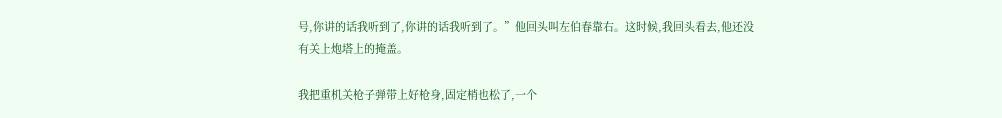号,你讲的话我听到了,你讲的话我听到了。”他回头叫左伯春靠右。这时候,我回头看去,他还没有关上炮塔上的掩盖。

我把重机关枪子弹带上好枪身,固定梢也松了,一个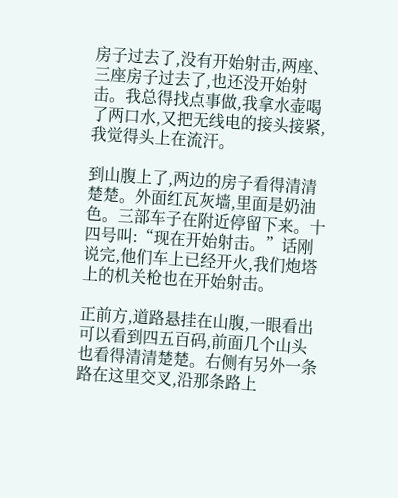房子过去了,没有开始射击,两座、三座房子过去了,也还没开始射击。我总得找点事做,我拿水壶喝了两口水,又把无线电的接头接紧,我觉得头上在流汗。

到山腹上了,两边的房子看得清清楚楚。外面红瓦灰墙,里面是奶油色。三部车子在附近停留下来。十四号叫:“现在开始射击。”话刚说完,他们车上已经开火,我们炮塔上的机关枪也在开始射击。

正前方,道路悬挂在山腹,一眼看出可以看到四五百码,前面几个山头也看得清清楚楚。右侧有另外一条路在这里交叉,沿那条路上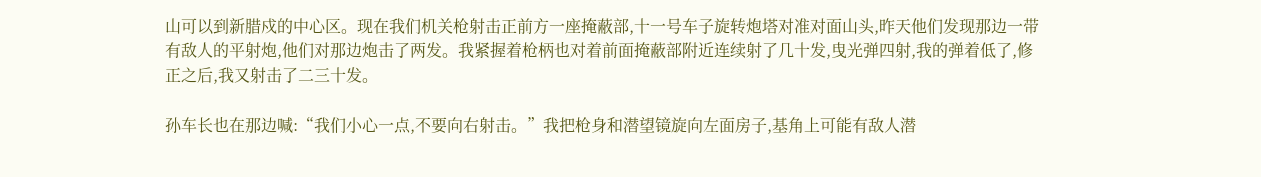山可以到新腊戍的中心区。现在我们机关枪射击正前方一座掩蔽部,十一号车子旋转炮塔对准对面山头,昨天他们发现那边一带有敌人的平射炮,他们对那边炮击了两发。我紧握着枪柄也对着前面掩蔽部附近连续射了几十发,曳光弹四射,我的弹着低了,修正之后,我又射击了二三十发。

孙车长也在那边喊:“我们小心一点,不要向右射击。”我把枪身和潜望镜旋向左面房子,基角上可能有敌人潜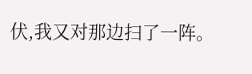伏,我又对那边扫了一阵。